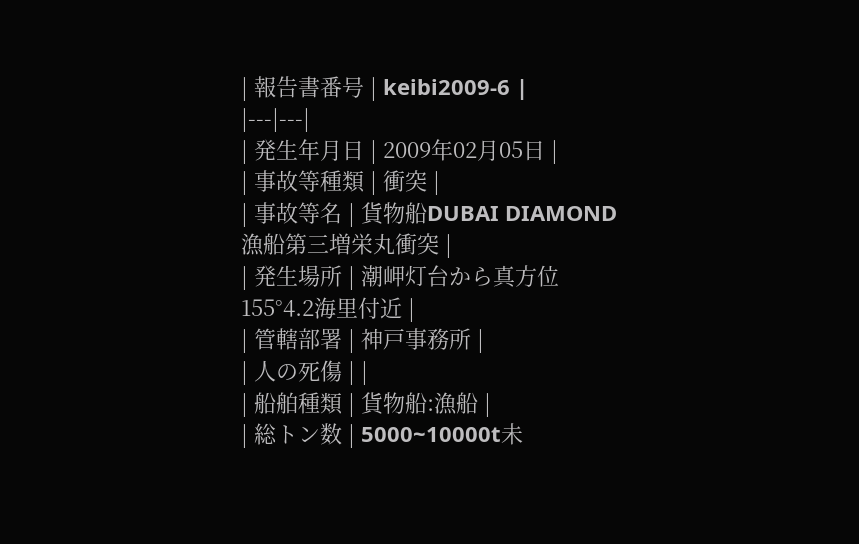| 報告書番号 | keibi2009-6 |
|---|---|
| 発生年月日 | 2009年02月05日 |
| 事故等種類 | 衝突 |
| 事故等名 | 貨物船DUBAI DIAMOND漁船第三増栄丸衝突 |
| 発生場所 | 潮岬灯台から真方位155°4.2海里付近 |
| 管轄部署 | 神戸事務所 |
| 人の死傷 | |
| 船舶種類 | 貨物船:漁船 |
| 総トン数 | 5000~10000t未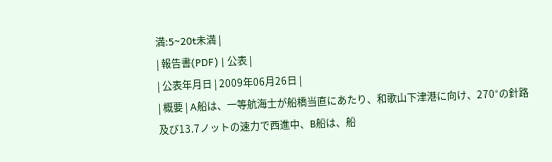満:5~20t未満 |
| 報告書(PDF) | 公表 |
| 公表年月日 | 2009年06月26日 |
| 概要 | A船は、一等航海士が船橋当直にあたり、和歌山下津港に向け、270°の針路及び13.7ノットの速力で西進中、B船は、船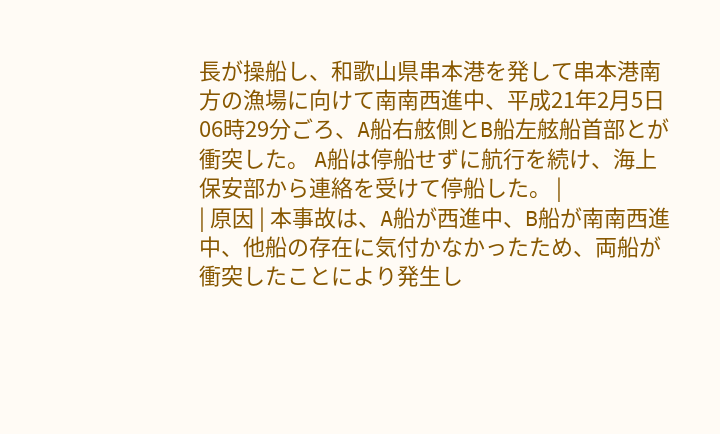長が操船し、和歌山県串本港を発して串本港南方の漁場に向けて南南西進中、平成21年2月5日06時29分ごろ、A船右舷側とB船左舷船首部とが衝突した。 A船は停船せずに航行を続け、海上保安部から連絡を受けて停船した。 |
| 原因 | 本事故は、A船が西進中、B船が南南西進中、他船の存在に気付かなかったため、両船が衝突したことにより発生し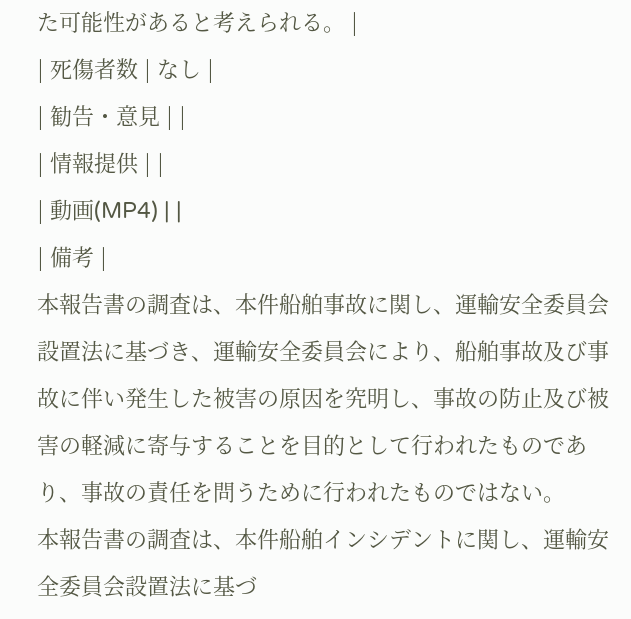た可能性があると考えられる。 |
| 死傷者数 | なし |
| 勧告・意見 | |
| 情報提供 | |
| 動画(MP4) | |
| 備考 |
本報告書の調査は、本件船舶事故に関し、運輸安全委員会設置法に基づき、運輸安全委員会により、船舶事故及び事故に伴い発生した被害の原因を究明し、事故の防止及び被害の軽減に寄与することを目的として行われたものであり、事故の責任を問うために行われたものではない。
本報告書の調査は、本件船舶インシデントに関し、運輸安全委員会設置法に基づ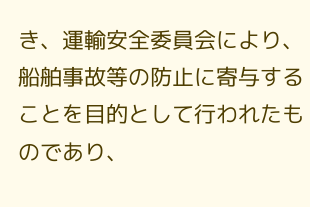き、運輸安全委員会により、船舶事故等の防止に寄与することを目的として行われたものであり、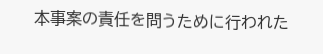本事案の責任を問うために行われた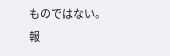ものではない。
報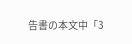告書の本文中「3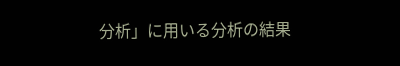分析」に用いる分析の結果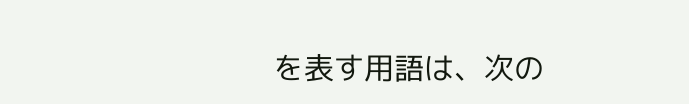を表す用語は、次の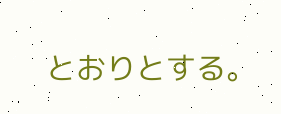とおりとする。